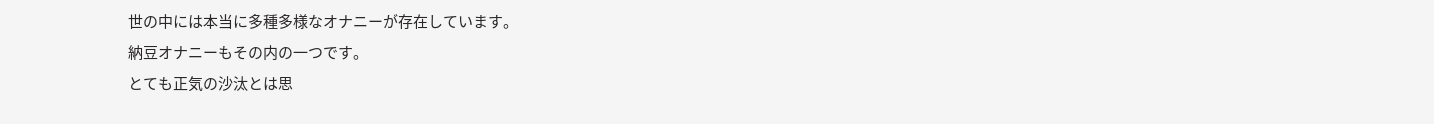世の中には本当に多種多様なオナニーが存在しています。
納豆オナニーもその内の一つです。
とても正気の沙汰とは思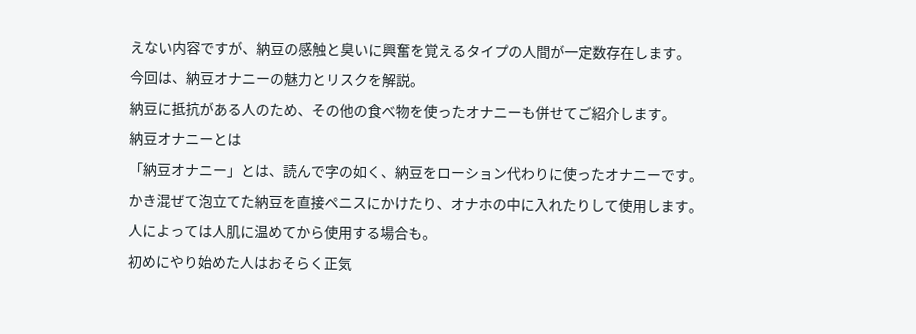えない内容ですが、納豆の感触と臭いに興奮を覚えるタイプの人間が一定数存在します。
今回は、納豆オナニーの魅力とリスクを解説。
納豆に抵抗がある人のため、その他の食べ物を使ったオナニーも併せてご紹介します。
納豆オナニーとは
「納豆オナニー」とは、読んで字の如く、納豆をローション代わりに使ったオナニーです。
かき混ぜて泡立てた納豆を直接ペニスにかけたり、オナホの中に入れたりして使用します。
人によっては人肌に温めてから使用する場合も。
初めにやり始めた人はおそらく正気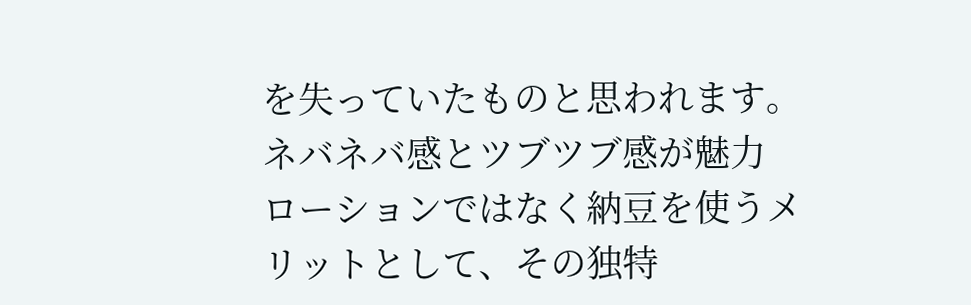を失っていたものと思われます。
ネバネバ感とツブツブ感が魅力
ローションではなく納豆を使うメリットとして、その独特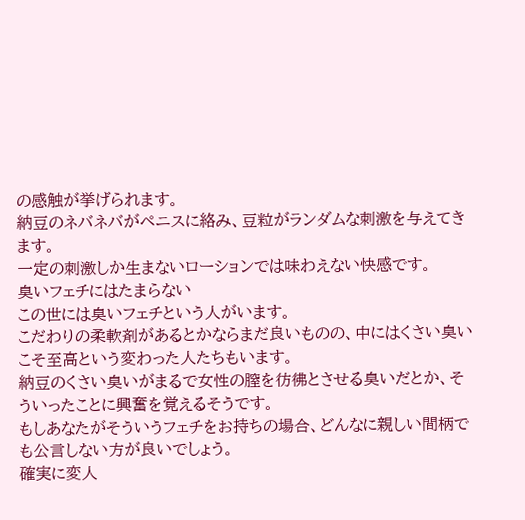の感触が挙げられます。
納豆のネバネバがペニスに絡み、豆粒がランダムな刺激を与えてきます。
一定の刺激しか生まないローションでは味わえない快感です。
臭いフェチにはたまらない
この世には臭いフェチという人がいます。
こだわりの柔軟剤があるとかならまだ良いものの、中にはくさい臭いこそ至高という変わった人たちもいます。
納豆のくさい臭いがまるで女性の膣を彷彿とさせる臭いだとか、そういったことに興奮を覚えるそうです。
もしあなたがそういうフェチをお持ちの場合、どんなに親しい間柄でも公言しない方が良いでしょう。
確実に変人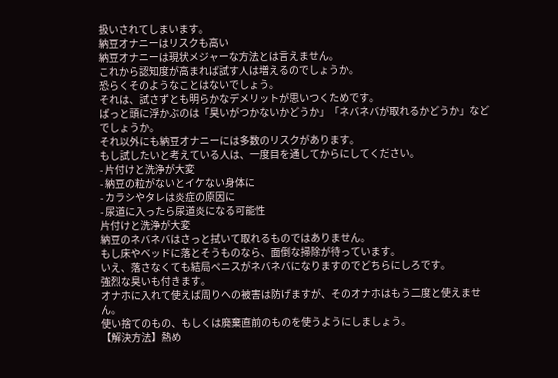扱いされてしまいます。
納豆オナニーはリスクも高い
納豆オナニーは現状メジャーな方法とは言えません。
これから認知度が高まれば試す人は増えるのでしょうか。
恐らくそのようなことはないでしょう。
それは、試さずとも明らかなデメリットが思いつくためです。
ぱっと頭に浮かぶのは「臭いがつかないかどうか」「ネバネバが取れるかどうか」などでしょうか。
それ以外にも納豆オナニーには多数のリスクがあります。
もし試したいと考えている人は、一度目を通してからにしてください。
- 片付けと洗浄が大変
- 納豆の粒がないとイケない身体に
- カラシやタレは炎症の原因に
- 尿道に入ったら尿道炎になる可能性
片付けと洗浄が大変
納豆のネバネバはさっと拭いて取れるものではありません。
もし床やベッドに落とそうものなら、面倒な掃除が待っています。
いえ、落さなくても結局ペニスがネバネバになりますのでどちらにしろです。
強烈な臭いも付きます。
オナホに入れて使えば周りへの被害は防げますが、そのオナホはもう二度と使えません。
使い捨てのもの、もしくは廃棄直前のものを使うようにしましょう。
【解決方法】熱め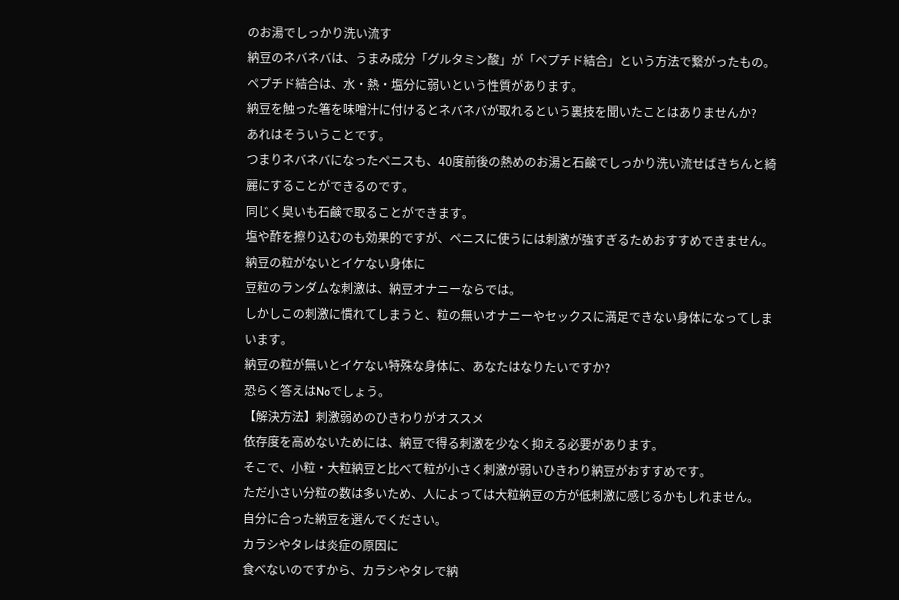のお湯でしっかり洗い流す
納豆のネバネバは、うまみ成分「グルタミン酸」が「ペプチド結合」という方法で繋がったもの。
ペプチド結合は、水・熱・塩分に弱いという性質があります。
納豆を触った箸を味噌汁に付けるとネバネバが取れるという裏技を聞いたことはありませんか?
あれはそういうことです。
つまりネバネバになったペニスも、40度前後の熱めのお湯と石鹸でしっかり洗い流せばきちんと綺麗にすることができるのです。
同じく臭いも石鹸で取ることができます。
塩や酢を擦り込むのも効果的ですが、ペニスに使うには刺激が強すぎるためおすすめできません。
納豆の粒がないとイケない身体に
豆粒のランダムな刺激は、納豆オナニーならでは。
しかしこの刺激に慣れてしまうと、粒の無いオナニーやセックスに満足できない身体になってしまいます。
納豆の粒が無いとイケない特殊な身体に、あなたはなりたいですか?
恐らく答えはNoでしょう。
【解決方法】刺激弱めのひきわりがオススメ
依存度を高めないためには、納豆で得る刺激を少なく抑える必要があります。
そこで、小粒・大粒納豆と比べて粒が小さく刺激が弱いひきわり納豆がおすすめです。
ただ小さい分粒の数は多いため、人によっては大粒納豆の方が低刺激に感じるかもしれません。
自分に合った納豆を選んでください。
カラシやタレは炎症の原因に
食べないのですから、カラシやタレで納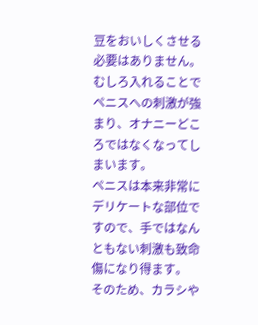豆をおいしくさせる必要はありません。
むしろ入れることでペニスへの刺激が強まり、オナニーどころではなくなってしまいます。
ペニスは本来非常にデリケートな部位ですので、手ではなんともない刺激も致命傷になり得ます。
そのため、カラシや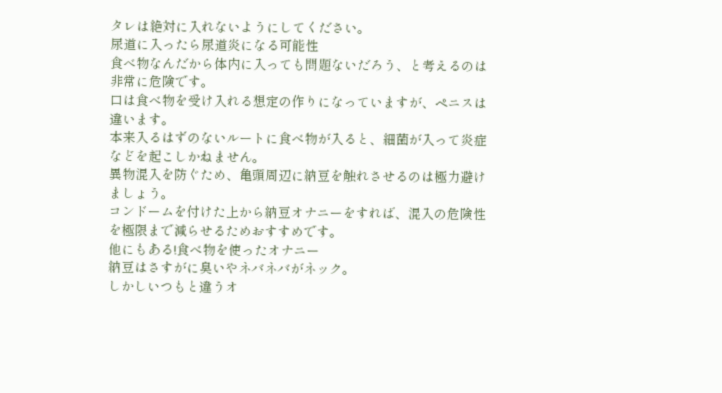タレは絶対に入れないようにしてください。
尿道に入ったら尿道炎になる可能性
食べ物なんだから体内に入っても問題ないだろう、と考えるのは非常に危険です。
口は食べ物を受け入れる想定の作りになっていますが、ペニスは違います。
本来入るはずのないルートに食べ物が入ると、細菌が入って炎症などを起こしかねません。
異物混入を防ぐため、亀頭周辺に納豆を触れさせるのは極力避けましょう。
コンドームを付けた上から納豆オナニーをすれば、混入の危険性を極限まで減らせるためおすすめです。
他にもある!食べ物を使ったオナニー
納豆はさすがに臭いやネバネバがネック。
しかしいつもと違うオ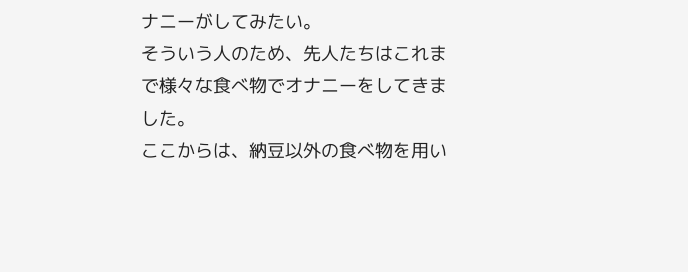ナニーがしてみたい。
そういう人のため、先人たちはこれまで様々な食べ物でオナニーをしてきました。
ここからは、納豆以外の食べ物を用い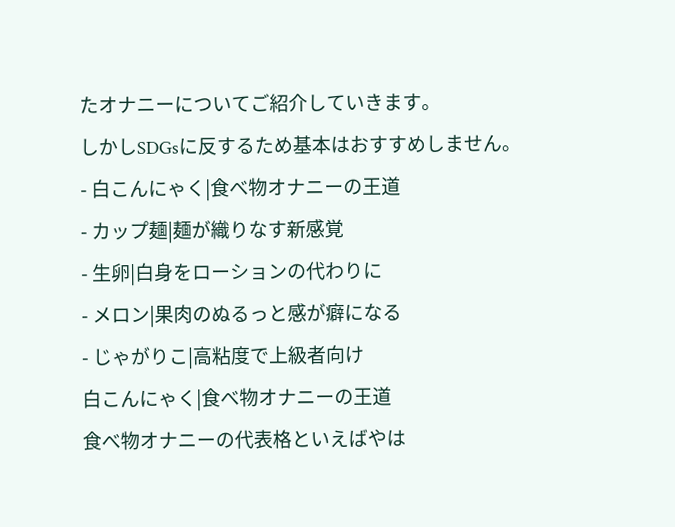たオナニーについてご紹介していきます。
しかしSDGsに反するため基本はおすすめしません。
- 白こんにゃく|食べ物オナニーの王道
- カップ麺|麺が織りなす新感覚
- 生卵|白身をローションの代わりに
- メロン|果肉のぬるっと感が癖になる
- じゃがりこ|高粘度で上級者向け
白こんにゃく|食べ物オナニーの王道
食べ物オナニーの代表格といえばやは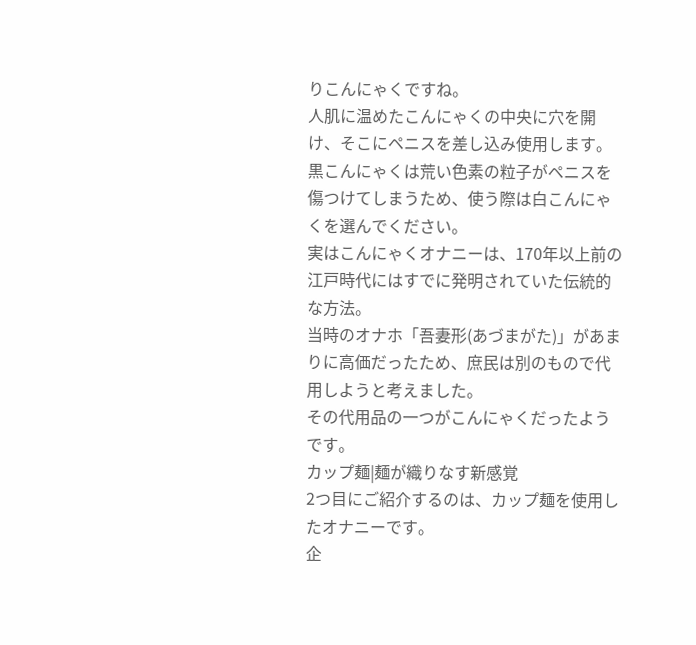りこんにゃくですね。
人肌に温めたこんにゃくの中央に穴を開け、そこにペニスを差し込み使用します。
黒こんにゃくは荒い色素の粒子がペニスを傷つけてしまうため、使う際は白こんにゃくを選んでください。
実はこんにゃくオナニーは、170年以上前の江戸時代にはすでに発明されていた伝統的な方法。
当時のオナホ「吾妻形(あづまがた)」があまりに高価だったため、庶民は別のもので代用しようと考えました。
その代用品の一つがこんにゃくだったようです。
カップ麺|麺が織りなす新感覚
2つ目にご紹介するのは、カップ麺を使用したオナニーです。
企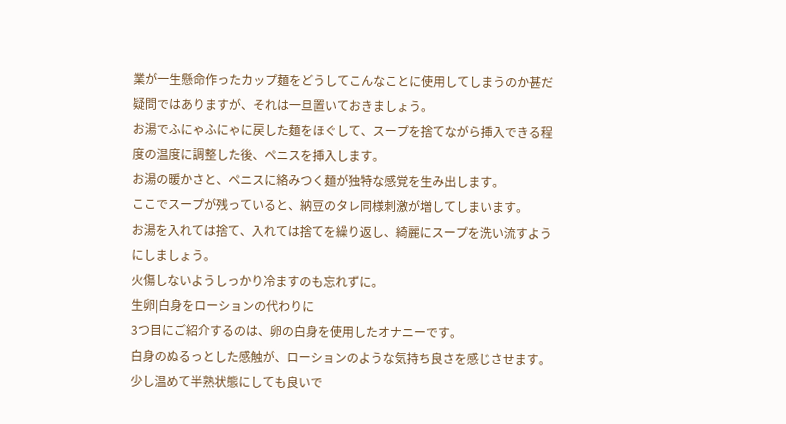業が一生懸命作ったカップ麺をどうしてこんなことに使用してしまうのか甚だ疑問ではありますが、それは一旦置いておきましょう。
お湯でふにゃふにゃに戻した麺をほぐして、スープを捨てながら挿入できる程度の温度に調整した後、ペニスを挿入します。
お湯の暖かさと、ペニスに絡みつく麺が独特な感覚を生み出します。
ここでスープが残っていると、納豆のタレ同様刺激が増してしまいます。
お湯を入れては捨て、入れては捨てを繰り返し、綺麗にスープを洗い流すようにしましょう。
火傷しないようしっかり冷ますのも忘れずに。
生卵|白身をローションの代わりに
3つ目にご紹介するのは、卵の白身を使用したオナニーです。
白身のぬるっとした感触が、ローションのような気持ち良さを感じさせます。
少し温めて半熟状態にしても良いで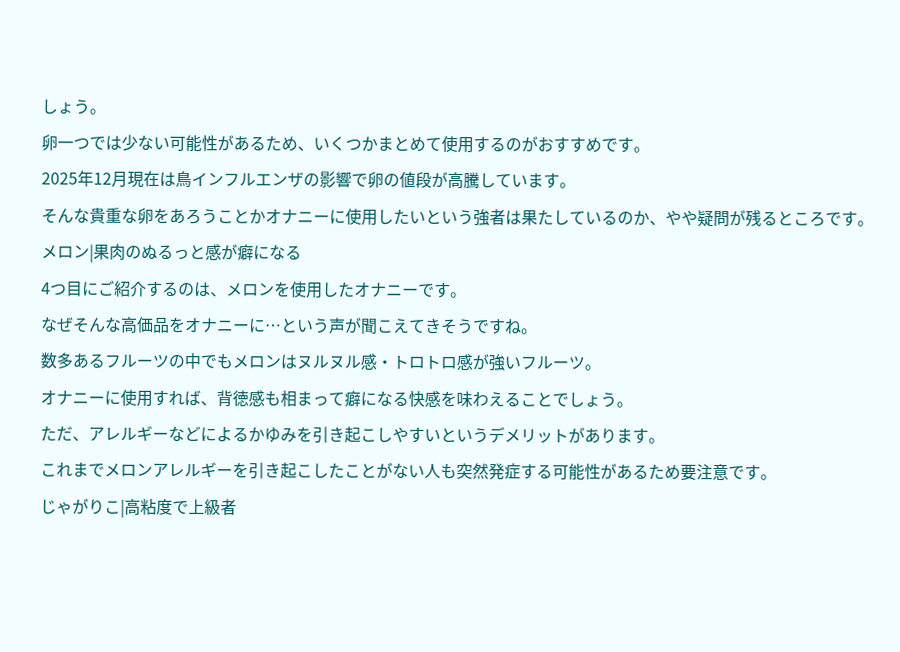しょう。
卵一つでは少ない可能性があるため、いくつかまとめて使用するのがおすすめです。
2025年12月現在は鳥インフルエンザの影響で卵の値段が高騰しています。
そんな貴重な卵をあろうことかオナニーに使用したいという強者は果たしているのか、やや疑問が残るところです。
メロン|果肉のぬるっと感が癖になる
4つ目にご紹介するのは、メロンを使用したオナニーです。
なぜそんな高価品をオナニーに…という声が聞こえてきそうですね。
数多あるフルーツの中でもメロンはヌルヌル感・トロトロ感が強いフルーツ。
オナニーに使用すれば、背徳感も相まって癖になる快感を味わえることでしょう。
ただ、アレルギーなどによるかゆみを引き起こしやすいというデメリットがあります。
これまでメロンアレルギーを引き起こしたことがない人も突然発症する可能性があるため要注意です。
じゃがりこ|高粘度で上級者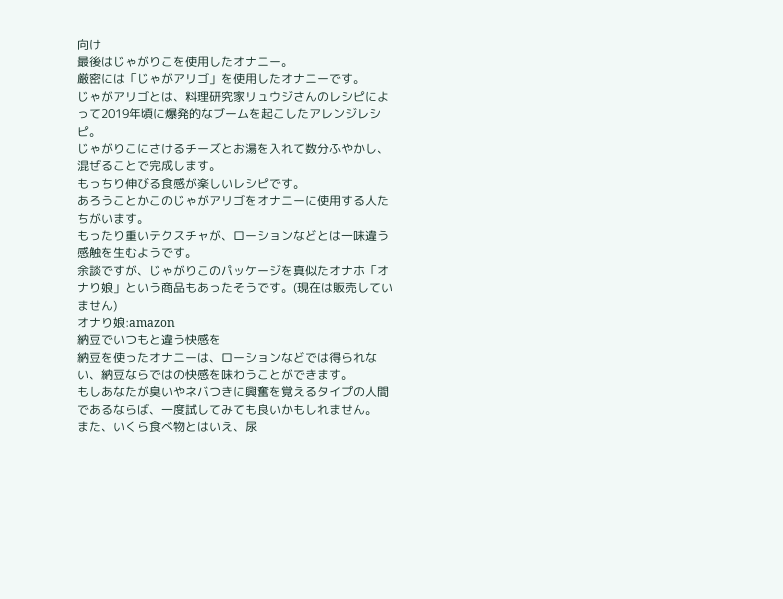向け
最後はじゃがりこを使用したオナニー。
厳密には「じゃがアリゴ」を使用したオナニーです。
じゃがアリゴとは、料理研究家リュウジさんのレシピによって2019年頃に爆発的なブームを起こしたアレンジレシピ。
じゃがりこにさけるチーズとお湯を入れて数分ふやかし、混ぜることで完成します。
もっちり伸びる食感が楽しいレシピです。
あろうことかこのじゃがアリゴをオナニーに使用する人たちがいます。
もったり重いテクスチャが、ローションなどとは一味違う感触を生むようです。
余談ですが、じゃがりこのパッケージを真似たオナホ「オナり娘」という商品もあったそうです。(現在は販売していません)
オナり娘:amazon
納豆でいつもと違う快感を
納豆を使ったオナニーは、ローションなどでは得られない、納豆ならではの快感を味わうことができます。
もしあなたが臭いやネバつきに興奮を覚えるタイプの人間であるならば、一度試してみても良いかもしれません。
また、いくら食べ物とはいえ、尿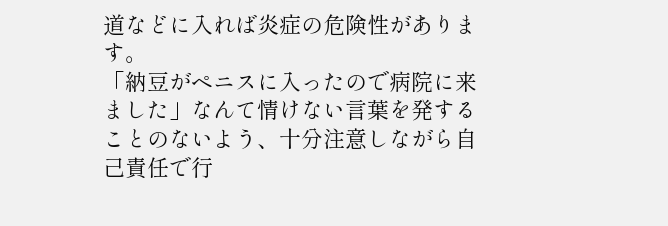道などに入れば炎症の危険性があります。
「納豆がペニスに入ったので病院に来ました」なんて情けない言葉を発することのないよう、十分注意しながら自己責任で行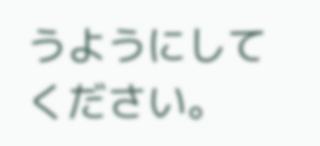うようにしてください。